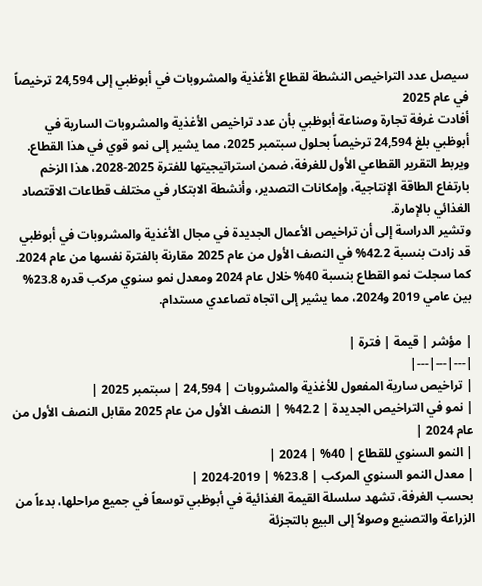سيصل عدد التراخيص النشطة لقطاع الأغذية والمشروبات في أبوظبي إلى 24,594 ترخيصاً في عام 2025
أفادت غرفة تجارة وصناعة أبوظبي بأن عدد تراخيص الأغذية والمشروبات السارية في أبوظبي بلغ 24,594 ترخيصاً بحلول سبتمبر 2025، مما يشير إلى نمو قوي في هذا القطاع. ويربط التقرير القطاعي الأول للغرفة، ضمن استراتيجيتها للفترة 2025-2028، هذا الزخم بارتفاع الطاقة الإنتاجية، وإمكانات التصدير، وأنشطة الابتكار في مختلف قطاعات الاقتصاد الغذائي بالإمارة.
وتشير الدراسة إلى أن تراخيص الأعمال الجديدة في مجال الأغذية والمشروبات في أبوظبي قد زادت بنسبة 42.2% في النصف الأول من عام 2025 مقارنة بالفترة نفسها من عام 2024. كما سجلت نمو القطاع بنسبة 40% خلال عام 2024 ومعدل نمو سنوي مركب قدره 23.8% بين عامي 2019 و2024، مما يشير إلى اتجاه تصاعدي مستدام.

| مؤشر | قيمة | فترة |
|---|---|---|
| تراخيص سارية المفعول للأغذية والمشروبات | 24,594 | سبتمبر 2025 |
| نمو في التراخيص الجديدة | 42.2% | النصف الأول من عام 2025 مقابل النصف الأول من عام 2024 |
| النمو السنوي للقطاع | 40% | 2024 |
| معدل النمو السنوي المركب | 23.8% | 2019-2024 |
بحسب الغرفة، تشهد سلسلة القيمة الغذائية في أبوظبي توسعاً في جميع مراحلها، بدءاً من الزراعة والتصنيع وصولاً إلى البيع بالتجزئة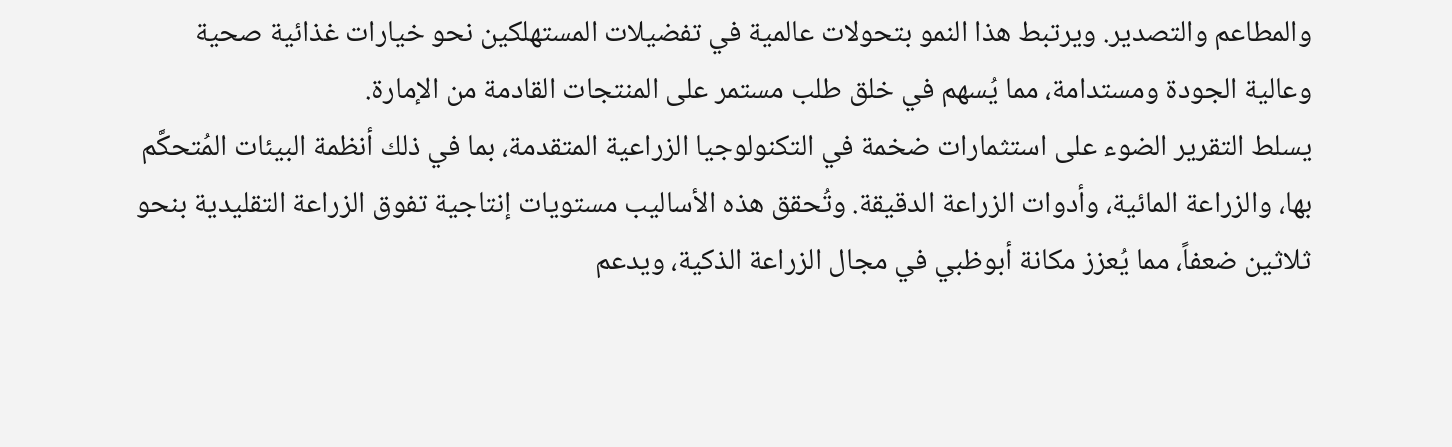والمطاعم والتصدير. ويرتبط هذا النمو بتحولات عالمية في تفضيلات المستهلكين نحو خيارات غذائية صحية وعالية الجودة ومستدامة، مما يُسهم في خلق طلب مستمر على المنتجات القادمة من الإمارة.
يسلط التقرير الضوء على استثمارات ضخمة في التكنولوجيا الزراعية المتقدمة، بما في ذلك أنظمة البيئات المُتحكَّم بها، والزراعة المائية، وأدوات الزراعة الدقيقة. وتُحقق هذه الأساليب مستويات إنتاجية تفوق الزراعة التقليدية بنحو ثلاثين ضعفاً، مما يُعزز مكانة أبوظبي في مجال الزراعة الذكية، ويدعم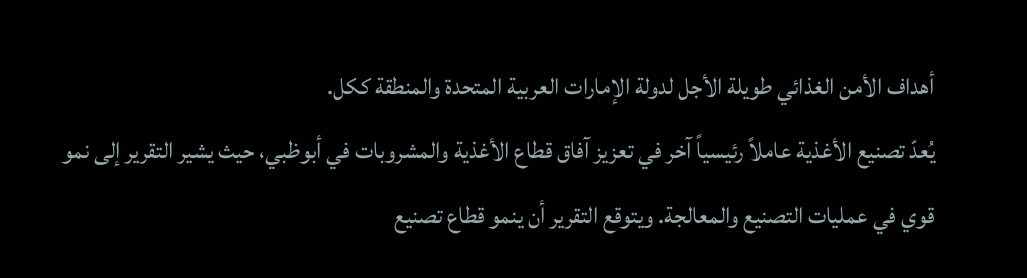أهداف الأمن الغذائي طويلة الأجل لدولة الإمارات العربية المتحدة والمنطقة ككل.
يُعدّ تصنيع الأغذية عاملاً رئيسياً آخر في تعزيز آفاق قطاع الأغذية والمشروبات في أبوظبي، حيث يشير التقرير إلى نمو قوي في عمليات التصنيع والمعالجة. ويتوقع التقرير أن ينمو قطاع تصنيع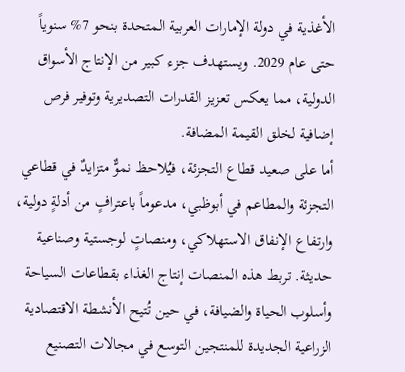الأغذية في دولة الإمارات العربية المتحدة بنحو 7% سنوياً حتى عام 2029. ويستهدف جزء كبير من الإنتاج الأسواق الدولية، مما يعكس تعزيز القدرات التصديرية وتوفير فرص إضافية لخلق القيمة المضافة.
أما على صعيد قطاع التجزئة، فيُلاحظ نموٌّ متزايدٌ في قطاعي التجزئة والمطاعم في أبوظبي، مدعوماً باعترافٍ من أدلةٍ دولية، وارتفاع الإنفاق الاستهلاكي، ومنصاتٍ لوجستية وصناعية حديثة. تربط هذه المنصات إنتاج الغذاء بقطاعات السياحة وأسلوب الحياة والضيافة، في حين تُتيح الأنشطة الاقتصادية الزراعية الجديدة للمنتجين التوسع في مجالات التصنيع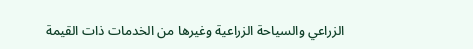الزراعي والسياحة الزراعية وغيرها من الخدمات ذات القيمة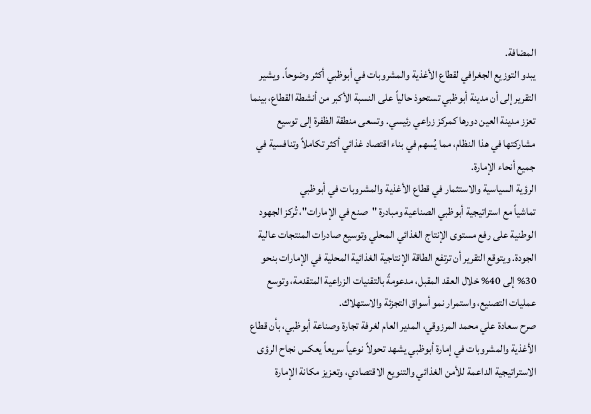المضافة.
يبدو التوزيع الجغرافي لقطاع الأغذية والمشروبات في أبوظبي أكثر وضوحاً. ويشير التقرير إلى أن مدينة أبوظبي تستحوذ حالياً على النسبة الأكبر من أنشطة القطاع، بينما تعزز مدينة العين دورها كمركز زراعي رئيسي. وتسعى منطقة الظفرة إلى توسيع مشاركتها في هذا النظام، مما يُسهم في بناء اقتصاد غذائي أكثر تكاملاً وتنافسية في جميع أنحاء الإمارة.
الرؤية السياسية والاستثمار في قطاع الأغذية والمشروبات في أبوظبي
تماشياً مع استراتيجية أبوظبي الصناعية ومبادرة "صنع في الإمارات"، تُركز الجهود الوطنية على رفع مستوى الإنتاج الغذائي المحلي وتوسيع صادرات المنتجات عالية الجودة. ويتوقع التقرير أن ترتفع الطاقة الإنتاجية الغذائية المحلية في الإمارات بنحو 30% إلى 40% خلال العقد المقبل، مدعومةً بالتقنيات الزراعية المتقدمة، وتوسع عمليات التصنيع، واستمرار نمو أسواق التجزئة والاستهلاك.
صرح سعادة علي محمد المرزوقي، المدير العام لغرفة تجارة وصناعة أبوظبي، بأن قطاع الأغذية والمشروبات في إمارة أبوظبي يشهد تحولاً نوعياً سريعاً يعكس نجاح الرؤى الاستراتيجية الداعمة للأمن الغذائي والتنويع الاقتصادي، وتعزيز مكانة الإمارة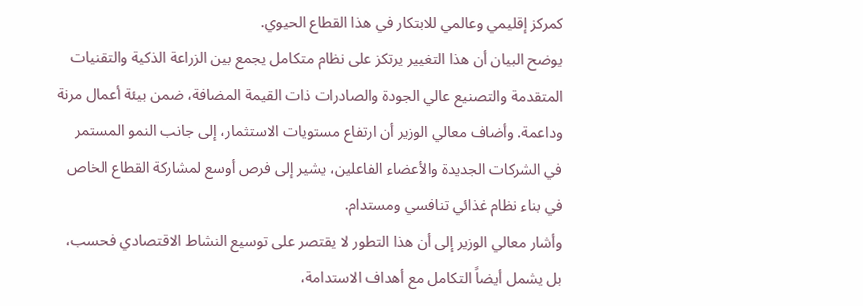كمركز إقليمي وعالمي للابتكار في هذا القطاع الحيوي.
يوضح البيان أن هذا التغيير يرتكز على نظام متكامل يجمع بين الزراعة الذكية والتقنيات المتقدمة والتصنيع عالي الجودة والصادرات ذات القيمة المضافة، ضمن بيئة أعمال مرنة وداعمة. وأضاف معالي الوزير أن ارتفاع مستويات الاستثمار، إلى جانب النمو المستمر في الشركات الجديدة والأعضاء الفاعلين، يشير إلى فرص أوسع لمشاركة القطاع الخاص في بناء نظام غذائي تنافسي ومستدام.
وأشار معالي الوزير إلى أن هذا التطور لا يقتصر على توسيع النشاط الاقتصادي فحسب، بل يشمل أيضاً التكامل مع أهداف الاستدامة،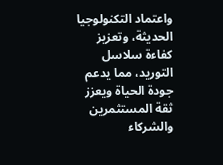واعتماد التكنولوجيا الحديثة، وتعزيز كفاءة سلاسل التوريد، مما يدعم جودة الحياة ويعزز ثقة المستثمرين والشركاء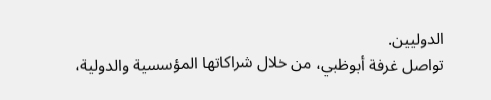الدوليين.
تواصل غرفة أبوظبي، من خلال شراكاتها المؤسسية والدولية،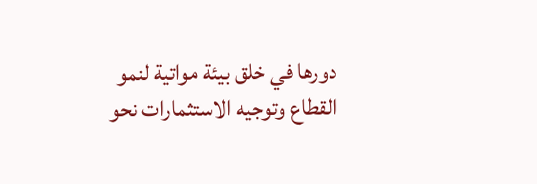دورها في خلق بيئة مواتية لنمو القطاع وتوجيه الاستثمارات نحو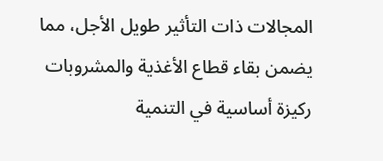المجالات ذات التأثير طويل الأجل، مما يضمن بقاء قطاع الأغذية والمشروبات ركيزة أساسية في التنمية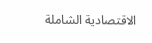الاقتصادية الشاملة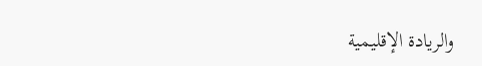والريادة الإقليمية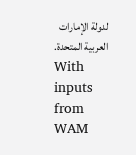لدولة الإمارات العربية المتحدة.
With inputs from WAM